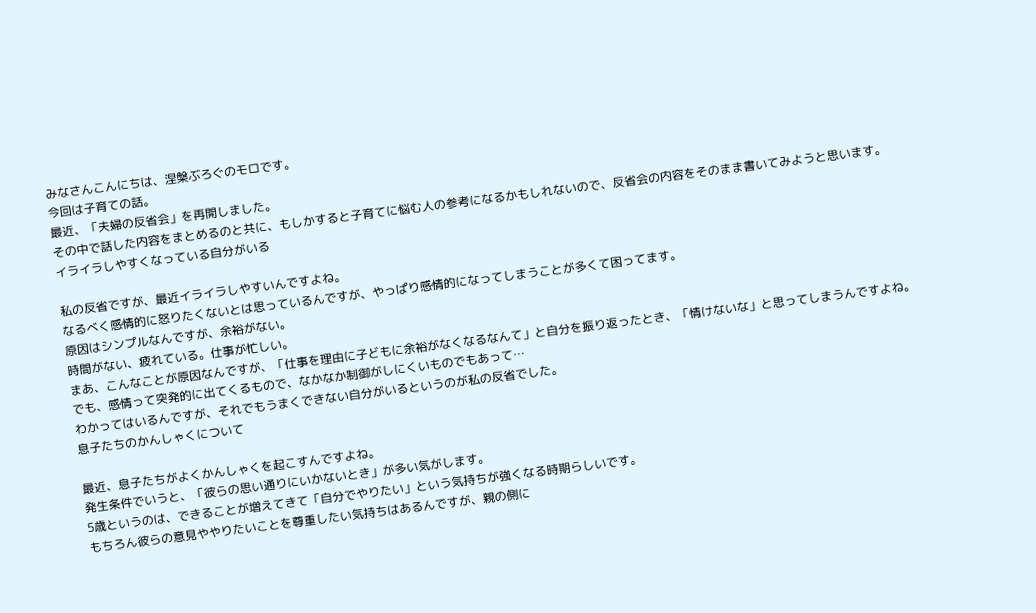みなさんこんにちは、涅槃ぶろぐのモロです。
今回は子育ての話。
最近、「夫婦の反省会」を再開しました。
その中で話した内容をまとめるのと共に、もしかすると子育てに悩む人の参考になるかもしれないので、反省会の内容をそのまま書いてみようと思います。
イライラしやすくなっている自分がいる

私の反省ですが、最近イライラしやすいんですよね。
なるべく感情的に怒りたくないとは思っているんですが、やっぱり感情的になってしまうことが多くて困ってます。
原因はシンプルなんですが、余裕がない。
時間がない、疲れている。仕事が忙しい。
まあ、こんなことが原因なんですが、「仕事を理由に子どもに余裕がなくなるなんて」と自分を振り返ったとき、「情けないな」と思ってしまうんですよね。
でも、感情って突発的に出てくるもので、なかなか制御がしにくいものでもあって…
わかってはいるんですが、それでもうまくできない自分がいるというのが私の反省でした。
息子たちのかんしゃくについて

最近、息子たちがよくかんしゃくを起こすんですよね。
発生条件でいうと、「彼らの思い通りにいかないとき」が多い気がします。
5歳というのは、できることが増えてきて「自分でやりたい」という気持ちが強くなる時期らしいです。
もちろん彼らの意見ややりたいことを尊重したい気持ちはあるんですが、親の側に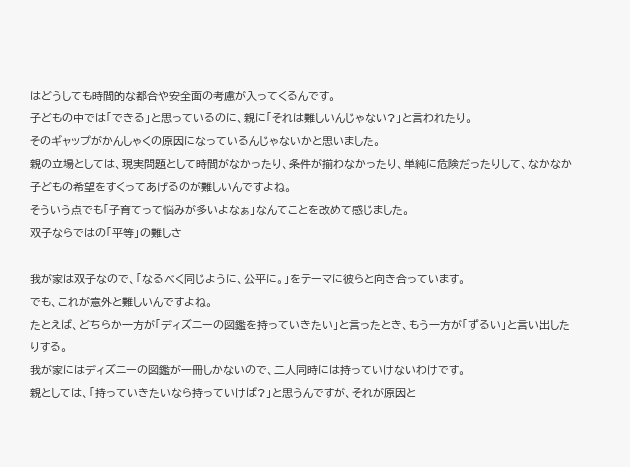はどうしても時間的な都合や安全面の考慮が入ってくるんです。
子どもの中では「できる」と思っているのに、親に「それは難しいんじゃない?」と言われたり。
そのギャップがかんしゃくの原因になっているんじゃないかと思いました。
親の立場としては、現実問題として時間がなかったり、条件が揃わなかったり、単純に危険だったりして、なかなか子どもの希望をすくってあげるのが難しいんですよね。
そういう点でも「子育てって悩みが多いよなぁ」なんてことを改めて感じました。
双子ならではの「平等」の難しさ

我が家は双子なので、「なるべく同じように、公平に。」をテーマに彼らと向き合っています。
でも、これが意外と難しいんですよね。
たとえば、どちらか一方が「ディズニーの図鑑を持っていきたい」と言ったとき、もう一方が「ずるい」と言い出したりする。
我が家にはディズニーの図鑑が一冊しかないので、二人同時には持っていけないわけです。
親としては、「持っていきたいなら持っていけば?」と思うんですが、それが原因と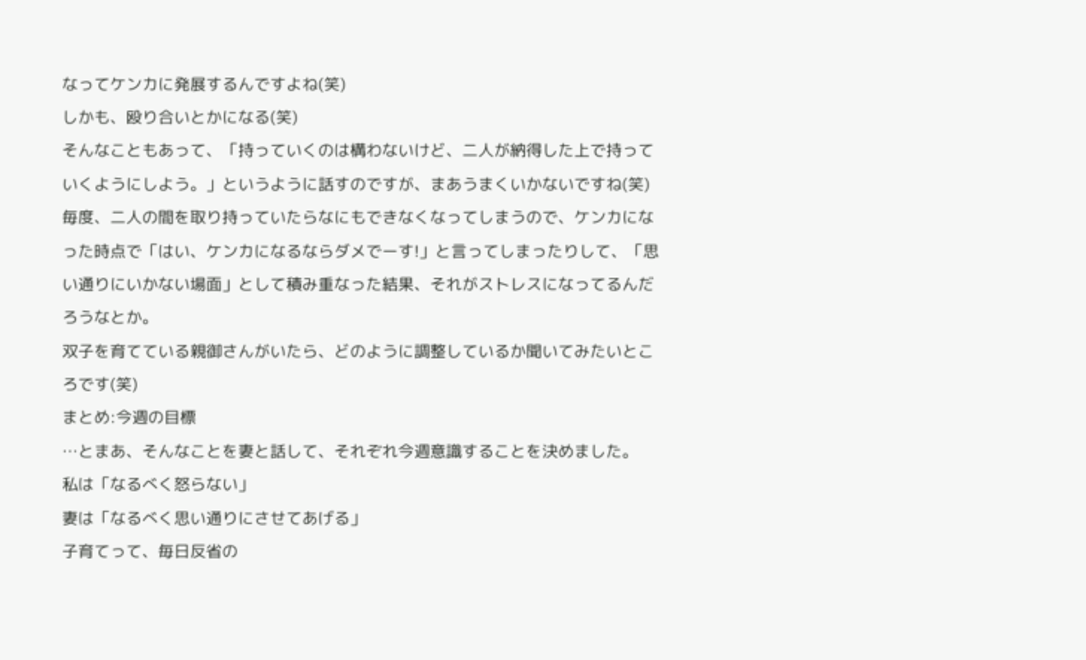なってケンカに発展するんですよね(笑)
しかも、殴り合いとかになる(笑)
そんなこともあって、「持っていくのは構わないけど、二人が納得した上で持っていくようにしよう。」というように話すのですが、まあうまくいかないですね(笑)
毎度、二人の間を取り持っていたらなにもできなくなってしまうので、ケンカになった時点で「はい、ケンカになるならダメでーす!」と言ってしまったりして、「思い通りにいかない場面」として積み重なった結果、それがストレスになってるんだろうなとか。
双子を育てている親御さんがいたら、どのように調整しているか聞いてみたいところです(笑)
まとめ:今週の目標
…とまあ、そんなことを妻と話して、それぞれ今週意識することを決めました。
私は「なるべく怒らない」
妻は「なるべく思い通りにさせてあげる」
子育てって、毎日反省の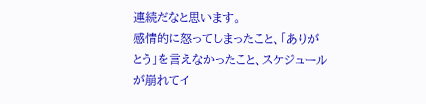連続だなと思います。
感情的に怒ってしまったこと、「ありがとう」を言えなかったこと、スケジュールが崩れてイ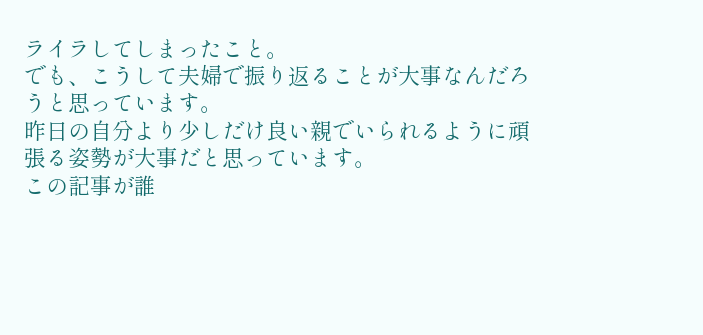ライラしてしまったこと。
でも、こうして夫婦で振り返ることが大事なんだろうと思っています。
昨日の自分より少しだけ良い親でいられるように頑張る姿勢が大事だと思っています。
この記事が誰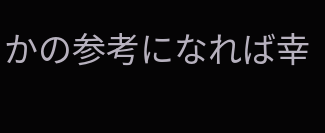かの参考になれば幸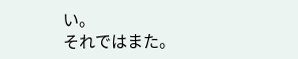い。
それではまた。